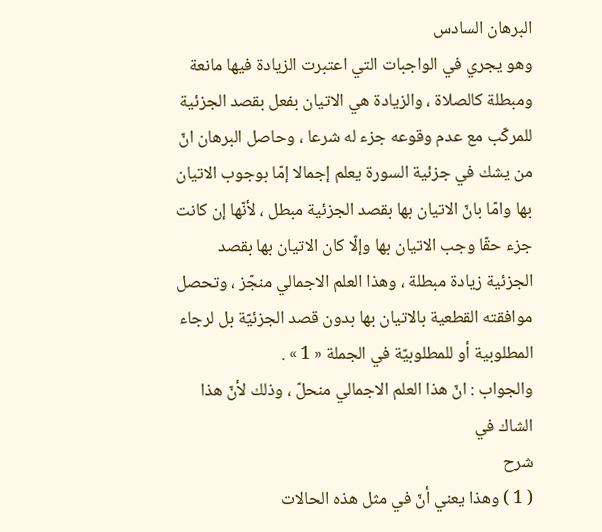البرهان السادس
وهو يجري في الواجبات التي اعتبرت الزيادة فيها مانعة ومبطلة كالصلاة ، والزيادة هي الاتيان بفعل بقصد الجزئية للمركّب مع عدم وقوعه جزء له شرعا ، وحاصل البرهان انّ من يشك في جزئية السورة يعلم إجمالا إمّا بوجوب الاتيان بها وامّا بانّ الاتيان بها بقصد الجزئية مبطل ، لأنّها إن كانت جزء حقّا وجب الاتيان بها وإلّا كان الاتيان بها بقصد الجزئية زيادة مبطلة ، وهذا العلم الاجمالي منجّز ، وتحصل موافقته القطعية بالاتيان بها بدون قصد الجزئيّة بل لرجاء المطلوبية أو للمطلوبيّة في الجملة « 1 » .
والجواب : انّ هذا العلم الاجمالي منحلّ ، وذلك لأنّ هذا الشاك في
شرح
( 1 ) وهذا يعني أنّ في مثل هذه الحالات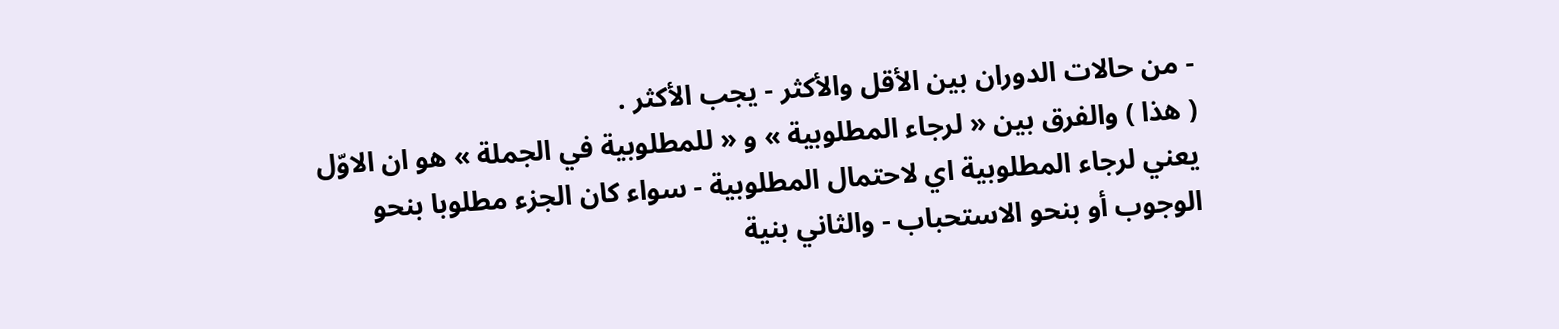- من حالات الدوران بين الأقل والأكثر - يجب الأكثر .
( هذا ) والفرق بين « لرجاء المطلوبية » و « للمطلوبية في الجملة » هو ان الاوّل يعني لرجاء المطلوبية اي لاحتمال المطلوبية - سواء كان الجزء مطلوبا بنحو الوجوب أو بنحو الاستحباب - والثاني بنية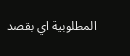المطلوبية اي بقصد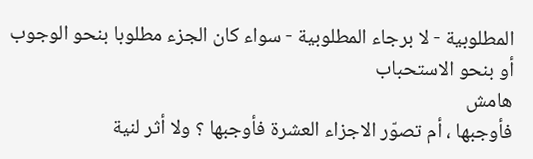المطلوبية - لا برجاء المطلوبية - سواء كان الجزء مطلوبا بنحو الوجوب أو بنحو الاستحباب
هامش
فأوجبها ، أم تصوّر الاجزاء العشرة فأوجبها ؟ ولا أثر لنية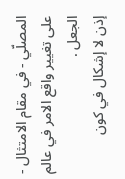المصلّي - في مقام الامتثال - على تغيير واقع الامر في عالم الجعل .
إذن لا إشكال في كون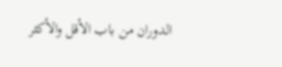الدوران من باب الأقل والأكثر